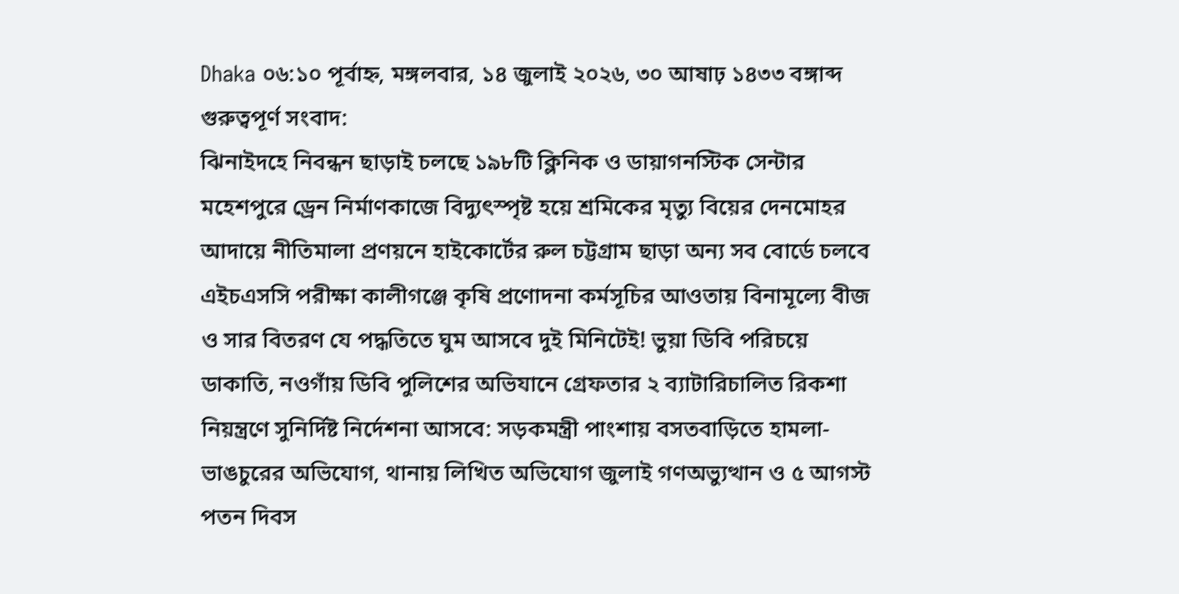Dhaka ০৬:১০ পূর্বাহ্ন, মঙ্গলবার, ১৪ জুলাই ২০২৬, ৩০ আষাঢ় ১৪৩৩ বঙ্গাব্দ
গুরুত্বপূর্ণ সংবাদ:
ঝিনাইদহে নিবন্ধন ছাড়াই চলছে ১৯৮টি ক্লিনিক ও ডায়াগনস্টিক সেন্টার মহেশপুরে ড্রেন নির্মাণকাজে বিদ্যুৎস্পৃষ্ট হয়ে শ্রমিকের মৃত্যু বিয়ের দেনমোহর আদায়ে নীতিমালা প্রণয়নে হাইকোর্টের রুল চট্টগ্রাম ছাড়া অন্য সব বোর্ডে চলবে এইচএসসি পরীক্ষা কালীগঞ্জে কৃষি প্রণোদনা কর্মসূচির আওতায় বিনামূল্যে বীজ ও সার বিতরণ যে পদ্ধতিতে ঘুম আসবে দুই মিনিটেই! ভুয়া ডিবি পরিচয়ে ডাকাতি, নওগাঁয় ডিবি পুলিশের অভিযানে গ্রেফতার ২ ব্যাটারিচালিত রিকশা নিয়ন্ত্রণে সুনির্দিষ্ট নির্দেশনা আসবে: সড়কমন্ত্রী পাংশায় বসতবাড়িতে হামলা-ভাঙচুরের অভিযোগ, থানায় লিখিত অভিযোগ জুলাই গণঅভ্যুত্থান ও ৫ আগস্ট পতন দিবস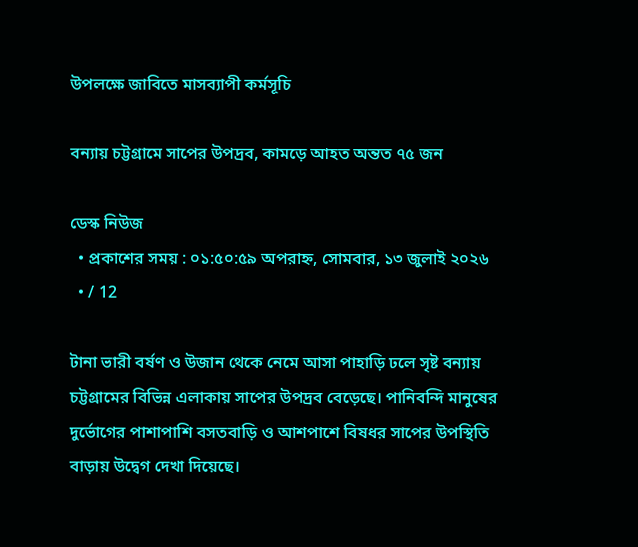উপলক্ষে জাবিতে মাসব্যাপী কর্মসূচি

বন্যায় চট্টগ্রামে সাপের উপদ্রব, কামড়ে আহত অন্তত ৭৫ জন

ডেস্ক নিউজ
  • প্রকাশের সময় : ০১:৫০:৫৯ অপরাহ্ন, সোমবার, ১৩ জুলাই ২০২৬
  • / 12

টানা ভারী বর্ষণ ও উজান থেকে নেমে আসা পাহাড়ি ঢলে সৃষ্ট বন্যায় চট্টগ্রামের বিভিন্ন এলাকায় সাপের উপদ্রব বেড়েছে। পানিবন্দি মানুষের দুর্ভোগের পাশাপাশি বসতবাড়ি ও আশপাশে বিষধর সাপের উপস্থিতি বাড়ায় উদ্বেগ দেখা দিয়েছে।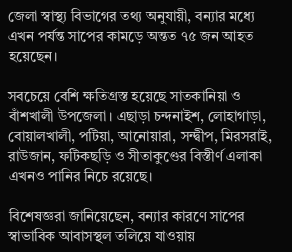জেলা স্বাস্থ্য বিভাগের তথ্য অনুযায়ী, বন্যার মধ্যে এখন পর্যন্ত সাপের কামড়ে অন্তত ৭৫ জন আহত হয়েছেন।

সবচেয়ে বেশি ক্ষতিগ্রস্ত হয়েছে সাতকানিয়া ও বাঁশখালী উপজেলা। এছাড়া চন্দনাইশ, লোহাগাড়া, বোয়ালখালী, পটিয়া, আনোয়ারা, সন্দ্বীপ, মিরসরাই, রাউজান, ফটিকছড়ি ও সীতাকুণ্ডের বিস্তীর্ণ এলাকা এখনও পানির নিচে রয়েছে।

বিশেষজ্ঞরা জানিয়েছেন, বন্যার কারণে সাপের স্বাভাবিক আবাসস্থল তলিয়ে যাওয়ায়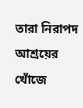তারা নিরাপদ আশ্রয়ের খোঁজে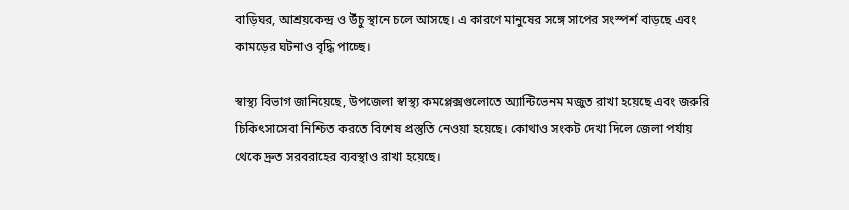বাড়িঘর, আশ্রয়কেন্দ্র ও উঁচু স্থানে চলে আসছে। এ কারণে মানুষের সঙ্গে সাপের সংস্পর্শ বাড়ছে এবং কামড়ের ঘটনাও বৃদ্ধি পাচ্ছে।

স্বাস্থ্য বিভাগ জানিয়েছে, উপজেলা স্বাস্থ্য কমপ্লেক্সগুলোতে অ্যান্টিভেনম মজুত রাখা হয়েছে এবং জরুরি চিকিৎসাসেবা নিশ্চিত করতে বিশেষ প্রস্তুতি নেওয়া হয়েছে। কোথাও সংকট দেখা দিলে জেলা পর্যায় থেকে দ্রুত সরবরাহের ব্যবস্থাও রাখা হয়েছে।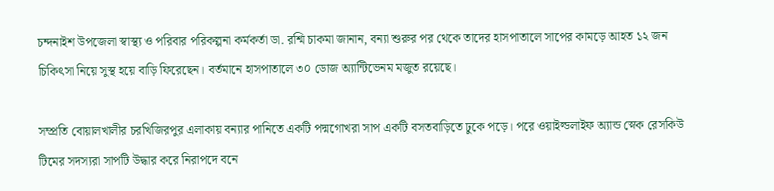চন্দনাইশ উপজেলা স্বাস্থ্য ও পরিবার পরিকল্পনা কর্মকর্তা ডা. রশ্মি চাকমা জানান, বন্যা শুরুর পর থেকে তাদের হাসপাতালে সাপের কামড়ে আহত ১২ জন চিকিৎসা নিয়ে সুস্থ হয়ে বাড়ি ফিরেছেন। বর্তমানে হাসপাতালে ৩০ ডোজ অ্যান্টিভেনম মজুত রয়েছে।

সম্প্রতি বোয়ালখালীর চরখিজিরপুর এলাকায় বন্যার পানিতে একটি পদ্মগোখরা সাপ একটি বসতবাড়িতে ঢুকে পড়ে। পরে ওয়াইল্ডলাইফ অ্যান্ড স্নেক রেসকিউ টিমের সদস্যরা সাপটি উদ্ধার করে নিরাপদে বনে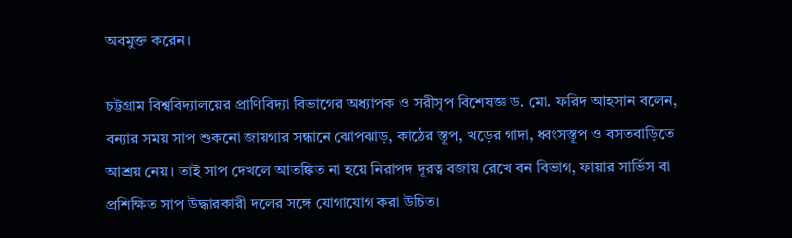অবমুক্ত করেন।

চট্টগ্রাম বিশ্ববিদ্যালয়ের প্রাণিবিদ্যা বিভাগের অধ্যাপক ও সরীসৃপ বিশেষজ্ঞ ড. মো. ফরিদ আহসান বলেন, বন্যার সময় সাপ শুকনো জায়গার সন্ধানে ঝোপঝাড়, কাঠের স্তূপ, খড়ের গাদা, ধ্বংসস্তূপ ও বসতবাড়িতে আশ্রয় নেয়। তাই সাপ দেখলে আতঙ্কিত না হয়ে নিরাপদ দূরত্ব বজায় রেখে বন বিভাগ, ফায়ার সার্ভিস বা প্রশিক্ষিত সাপ উদ্ধারকারী দলের সঙ্গে যোগাযোগ করা উচিত।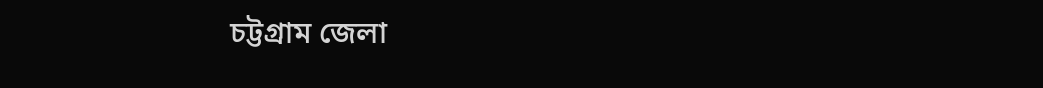চট্টগ্রাম জেলা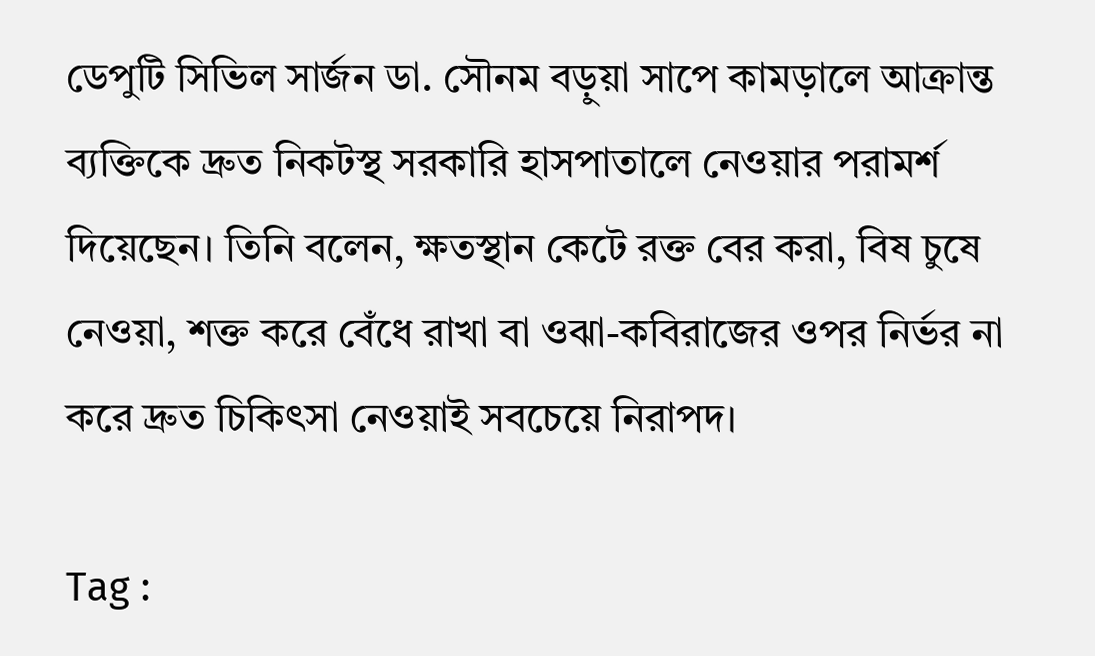ডেপুটি সিভিল সার্জন ডা. সৌনম বড়ুয়া সাপে কামড়ালে আক্রান্ত ব্যক্তিকে দ্রুত নিকটস্থ সরকারি হাসপাতালে নেওয়ার পরামর্শ দিয়েছেন। তিনি বলেন, ক্ষতস্থান কেটে রক্ত বের করা, বিষ চুষে নেওয়া, শক্ত করে বেঁধে রাখা বা ওঝা-কবিরাজের ওপর নির্ভর না করে দ্রুত চিকিৎসা নেওয়াই সবচেয়ে নিরাপদ।

Tag :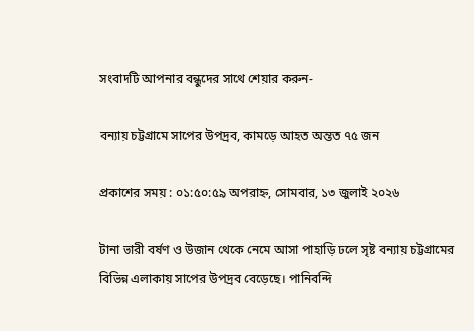সংবাদটি আপনার বন্ধুদের সাথে শেয়ার করুন-

বন্যায় চট্টগ্রামে সাপের উপদ্রব, কামড়ে আহত অন্তত ৭৫ জন

প্রকাশের সময় : ০১:৫০:৫৯ অপরাহ্ন, সোমবার, ১৩ জুলাই ২০২৬

টানা ভারী বর্ষণ ও উজান থেকে নেমে আসা পাহাড়ি ঢলে সৃষ্ট বন্যায় চট্টগ্রামের বিভিন্ন এলাকায় সাপের উপদ্রব বেড়েছে। পানিবন্দি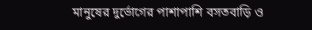মানুষের দুর্ভোগের পাশাপাশি বসতবাড়ি ও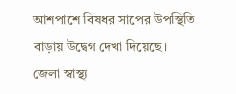আশপাশে বিষধর সাপের উপস্থিতি বাড়ায় উদ্বেগ দেখা দিয়েছে। জেলা স্বাস্থ্য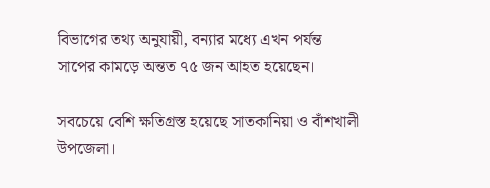বিভাগের তথ্য অনুযায়ী, বন্যার মধ্যে এখন পর্যন্ত সাপের কামড়ে অন্তত ৭৫ জন আহত হয়েছেন।

সবচেয়ে বেশি ক্ষতিগ্রস্ত হয়েছে সাতকানিয়া ও বাঁশখালী উপজেলা।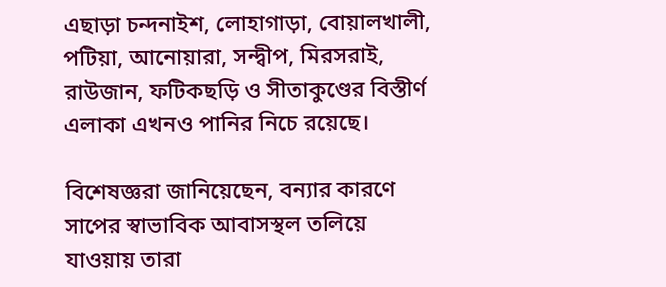এছাড়া চন্দনাইশ, লোহাগাড়া, বোয়ালখালী, পটিয়া, আনোয়ারা, সন্দ্বীপ, মিরসরাই, রাউজান, ফটিকছড়ি ও সীতাকুণ্ডের বিস্তীর্ণ এলাকা এখনও পানির নিচে রয়েছে।

বিশেষজ্ঞরা জানিয়েছেন, বন্যার কারণে সাপের স্বাভাবিক আবাসস্থল তলিয়ে যাওয়ায় তারা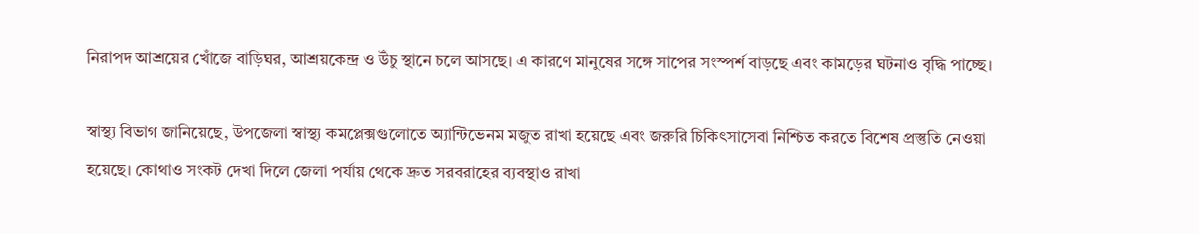নিরাপদ আশ্রয়ের খোঁজে বাড়িঘর, আশ্রয়কেন্দ্র ও উঁচু স্থানে চলে আসছে। এ কারণে মানুষের সঙ্গে সাপের সংস্পর্শ বাড়ছে এবং কামড়ের ঘটনাও বৃদ্ধি পাচ্ছে।

স্বাস্থ্য বিভাগ জানিয়েছে, উপজেলা স্বাস্থ্য কমপ্লেক্সগুলোতে অ্যান্টিভেনম মজুত রাখা হয়েছে এবং জরুরি চিকিৎসাসেবা নিশ্চিত করতে বিশেষ প্রস্তুতি নেওয়া হয়েছে। কোথাও সংকট দেখা দিলে জেলা পর্যায় থেকে দ্রুত সরবরাহের ব্যবস্থাও রাখা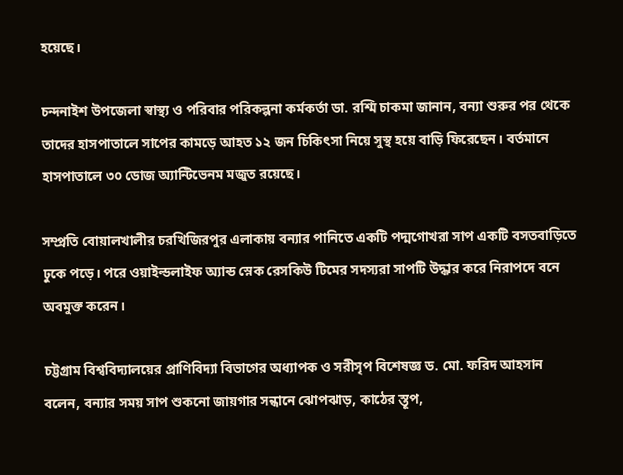হয়েছে।

চন্দনাইশ উপজেলা স্বাস্থ্য ও পরিবার পরিকল্পনা কর্মকর্তা ডা. রশ্মি চাকমা জানান, বন্যা শুরুর পর থেকে তাদের হাসপাতালে সাপের কামড়ে আহত ১২ জন চিকিৎসা নিয়ে সুস্থ হয়ে বাড়ি ফিরেছেন। বর্তমানে হাসপাতালে ৩০ ডোজ অ্যান্টিভেনম মজুত রয়েছে।

সম্প্রতি বোয়ালখালীর চরখিজিরপুর এলাকায় বন্যার পানিতে একটি পদ্মগোখরা সাপ একটি বসতবাড়িতে ঢুকে পড়ে। পরে ওয়াইল্ডলাইফ অ্যান্ড স্নেক রেসকিউ টিমের সদস্যরা সাপটি উদ্ধার করে নিরাপদে বনে অবমুক্ত করেন।

চট্টগ্রাম বিশ্ববিদ্যালয়ের প্রাণিবিদ্যা বিভাগের অধ্যাপক ও সরীসৃপ বিশেষজ্ঞ ড. মো. ফরিদ আহসান বলেন, বন্যার সময় সাপ শুকনো জায়গার সন্ধানে ঝোপঝাড়, কাঠের স্তূপ,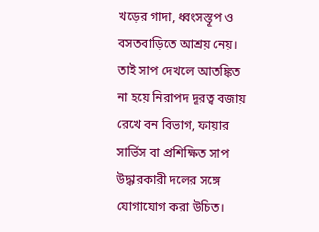খড়ের গাদা, ধ্বংসস্তূপ ও বসতবাড়িতে আশ্রয় নেয়। তাই সাপ দেখলে আতঙ্কিত না হয়ে নিরাপদ দূরত্ব বজায় রেখে বন বিভাগ, ফায়ার সার্ভিস বা প্রশিক্ষিত সাপ উদ্ধারকারী দলের সঙ্গে যোগাযোগ করা উচিত।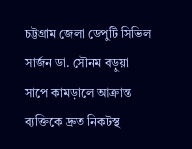চট্টগ্রাম জেলা ডেপুটি সিভিল সার্জন ডা. সৌনম বড়ুয়া সাপে কামড়ালে আক্রান্ত ব্যক্তিকে দ্রুত নিকটস্থ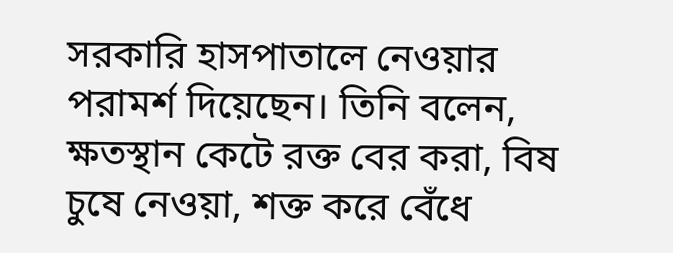সরকারি হাসপাতালে নেওয়ার পরামর্শ দিয়েছেন। তিনি বলেন, ক্ষতস্থান কেটে রক্ত বের করা, বিষ চুষে নেওয়া, শক্ত করে বেঁধে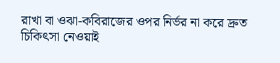রাখা বা ওঝা-কবিরাজের ওপর নির্ভর না করে দ্রুত চিকিৎসা নেওয়াই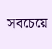সবচেয়ে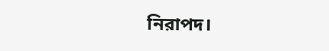নিরাপদ।